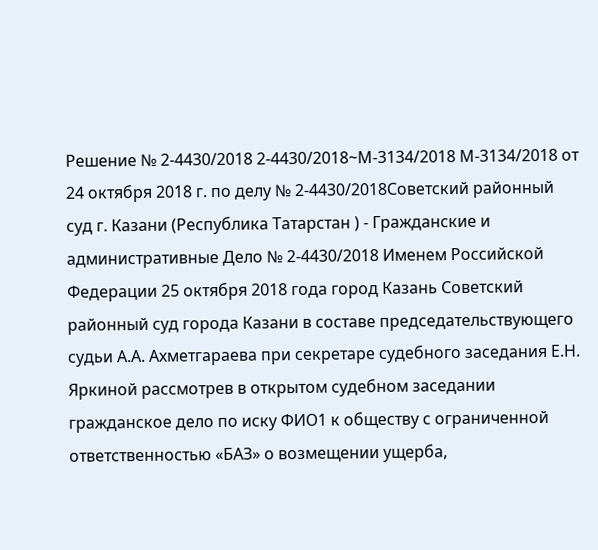Решение № 2-4430/2018 2-4430/2018~М-3134/2018 М-3134/2018 от 24 октября 2018 г. по делу № 2-4430/2018Советский районный суд г. Казани (Республика Татарстан ) - Гражданские и административные Дело № 2-4430/2018 Именем Российской Федерации 25 октября 2018 года город Казань Советский районный суд города Казани в составе председательствующего судьи А.А. Ахметгараева при секретаре судебного заседания Е.Н. Яркиной рассмотрев в открытом судебном заседании гражданское дело по иску ФИО1 к обществу с ограниченной ответственностью «БАЗ» о возмещении ущерба,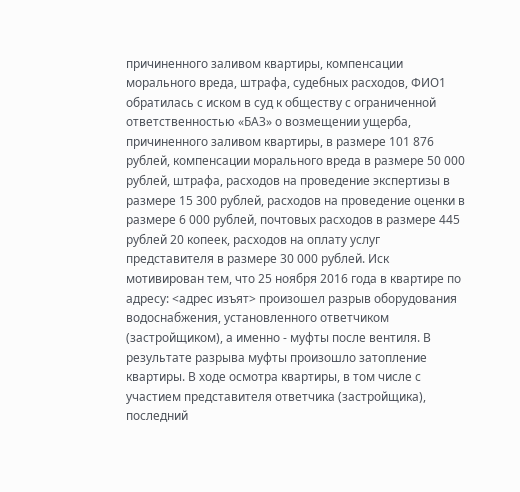причиненного заливом квартиры, компенсации морального вреда, штрафа, судебных расходов, ФИО1 обратилась с иском в суд к обществу с ограниченной ответственностью «БАЗ» о возмещении ущерба, причиненного заливом квартиры, в размере 101 876 рублей, компенсации морального вреда в размере 50 000 рублей, штрафа, расходов на проведение экспертизы в размере 15 300 рублей, расходов на проведение оценки в размере 6 000 рублей, почтовых расходов в размере 445 рублей 20 копеек, расходов на оплату услуг представителя в размере 30 000 рублей. Иск мотивирован тем, что 25 ноября 2016 года в квартире по адресу: <адрес изъят> произошел разрыв оборудования водоснабжения, установленного ответчиком (застройщиком), а именно - муфты после вентиля. В результате разрыва муфты произошло затопление квартиры. В ходе осмотра квартиры, в том числе с участием представителя ответчика (застройщика), последний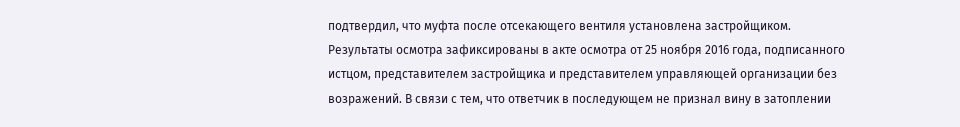подтвердил, что муфта после отсекающего вентиля установлена застройщиком. Результаты осмотра зафиксированы в акте осмотра от 25 ноября 2016 года, подписанного истцом, представителем застройщика и представителем управляющей организации без возражений. В связи с тем, что ответчик в последующем не признал вину в затоплении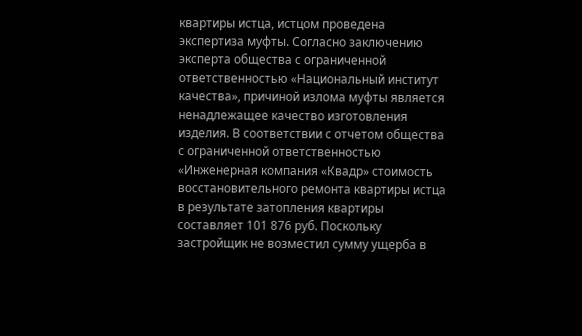квартиры истца, истцом проведена экспертиза муфты. Согласно заключению эксперта общества с ограниченной ответственностью «Национальный институт качества», причиной излома муфты является ненадлежащее качество изготовления изделия. В соответствии с отчетом общества с ограниченной ответственностью «Инженерная компания «Квадр» стоимость восстановительного ремонта квартиры истца в результате затопления квартиры составляет 101 876 руб. Поскольку застройщик не возместил сумму ущерба в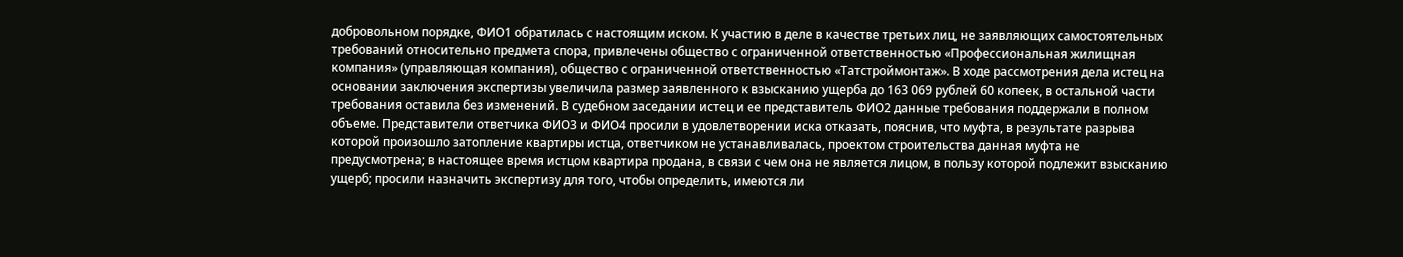добровольном порядке, ФИО1 обратилась с настоящим иском. К участию в деле в качестве третьих лиц, не заявляющих самостоятельных требований относительно предмета спора, привлечены общество с ограниченной ответственностью «Профессиональная жилищная компания» (управляющая компания), общество с ограниченной ответственностью «Татстроймонтаж». В ходе рассмотрения дела истец на основании заключения экспертизы увеличила размер заявленного к взысканию ущерба до 163 069 рублей 60 копеек, в остальной части требования оставила без изменений. В судебном заседании истец и ее представитель ФИО2 данные требования поддержали в полном объеме. Представители ответчика ФИО3 и ФИО4 просили в удовлетворении иска отказать, пояснив, что муфта, в результате разрыва которой произошло затопление квартиры истца, ответчиком не устанавливалась, проектом строительства данная муфта не предусмотрена; в настоящее время истцом квартира продана, в связи с чем она не является лицом, в пользу которой подлежит взысканию ущерб; просили назначить экспертизу для того, чтобы определить, имеются ли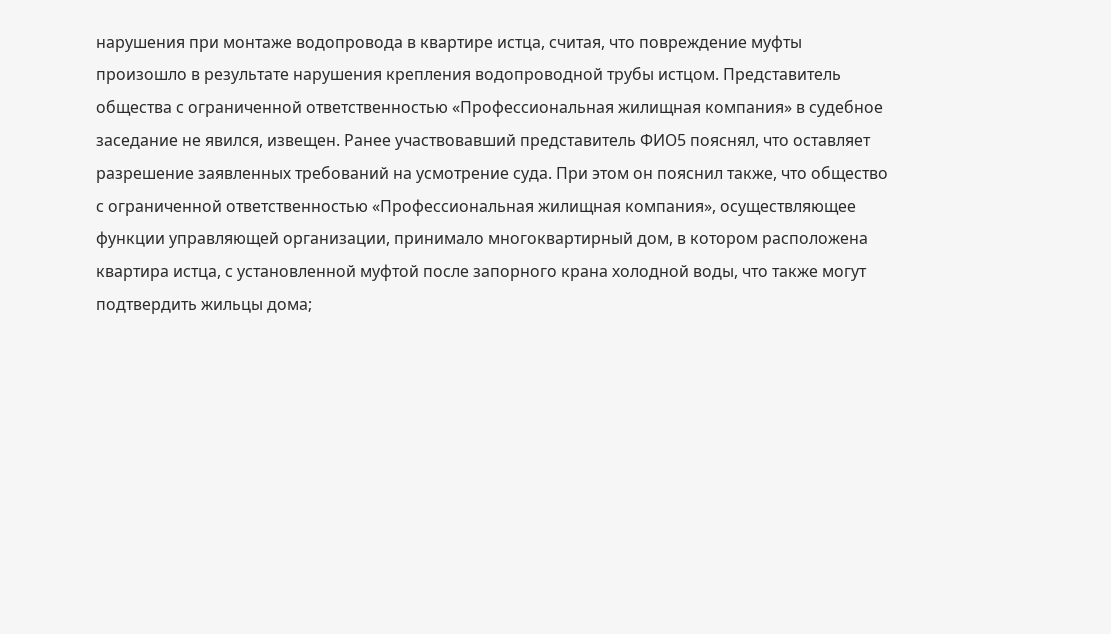нарушения при монтаже водопровода в квартире истца, считая, что повреждение муфты произошло в результате нарушения крепления водопроводной трубы истцом. Представитель общества с ограниченной ответственностью «Профессиональная жилищная компания» в судебное заседание не явился, извещен. Ранее участвовавший представитель ФИО5 пояснял, что оставляет разрешение заявленных требований на усмотрение суда. При этом он пояснил также, что общество с ограниченной ответственностью «Профессиональная жилищная компания», осуществляющее функции управляющей организации, принимало многоквартирный дом, в котором расположена квартира истца, с установленной муфтой после запорного крана холодной воды, что также могут подтвердить жильцы дома;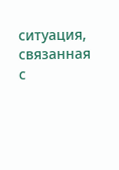ситуация, связанная с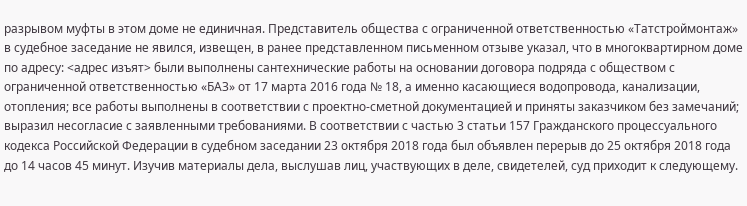разрывом муфты в этом доме не единичная. Представитель общества с ограниченной ответственностью «Татстроймонтаж» в судебное заседание не явился, извещен, в ранее представленном письменном отзыве указал, что в многоквартирном доме по адресу: <адрес изъят> были выполнены сантехнические работы на основании договора подряда с обществом с ограниченной ответственностью «БАЗ» от 17 марта 2016 года № 18, а именно касающиеся водопровода, канализации, отопления; все работы выполнены в соответствии с проектно-сметной документацией и приняты заказчиком без замечаний; выразил несогласие с заявленными требованиями. В соответствии с частью 3 статьи 157 Гражданского процессуального кодекса Российской Федерации в судебном заседании 23 октября 2018 года был объявлен перерыв до 25 октября 2018 года до 14 часов 45 минут. Изучив материалы дела, выслушав лиц, участвующих в деле, свидетелей, суд приходит к следующему.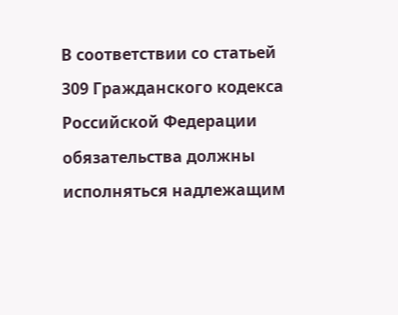В соответствии со статьей 309 Гражданского кодекса Российской Федерации обязательства должны исполняться надлежащим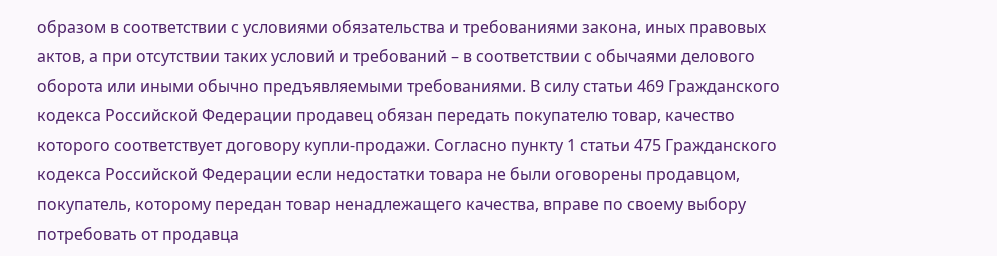образом в соответствии с условиями обязательства и требованиями закона, иных правовых актов, а при отсутствии таких условий и требований – в соответствии с обычаями делового оборота или иными обычно предъявляемыми требованиями. В силу статьи 469 Гражданского кодекса Российской Федерации продавец обязан передать покупателю товар, качество которого соответствует договору купли-продажи. Согласно пункту 1 статьи 475 Гражданского кодекса Российской Федерации если недостатки товара не были оговорены продавцом, покупатель, которому передан товар ненадлежащего качества, вправе по своему выбору потребовать от продавца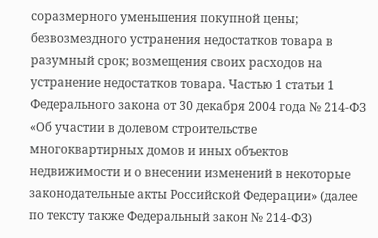соразмерного уменьшения покупной цены; безвозмездного устранения недостатков товара в разумный срок; возмещения своих расходов на устранение недостатков товара. Частью 1 статьи 1 Федерального закона от 30 декабря 2004 года № 214-ФЗ «Об участии в долевом строительстве многоквартирных домов и иных объектов недвижимости и о внесении изменений в некоторые законодательные акты Российской Федерации» (далее по тексту также Федеральный закон № 214-ФЗ)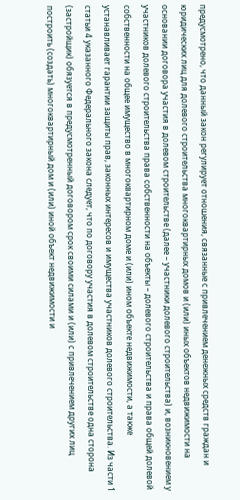предусмотрено, что данный закон регулирует отношения, связанные с привлечением денежных средств граждан и юридических лиц для долевого строительства многоквартирных домов и (или) иных объектов недвижимости на основании договора участия в долевом строительстве (далее – участники долевого строительства) и, возникновением у участников долевого строительства права собственности на объекты – долевого строительства и права общей долевой собственности на общее имущество в многоквартирном доме и (или) ином объекте недвижимости, а также устанавливает гарантии защиты прав, законных интересов и имущества участников долевого строительства. Из части 1 статьи 4 указанного Федерального закона следует, что по договору участия в долевом строительстве одна сторона (застройщик) обязуется в предусмотренный договором срок своими силами и (или) с привлечением других лиц построить (создать) многоквартирный дом и (или) иной объект недвижимости и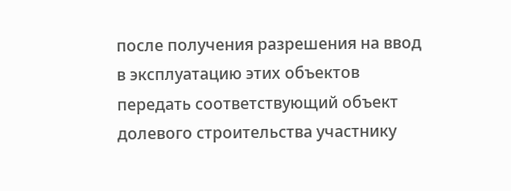после получения разрешения на ввод в эксплуатацию этих объектов передать соответствующий объект долевого строительства участнику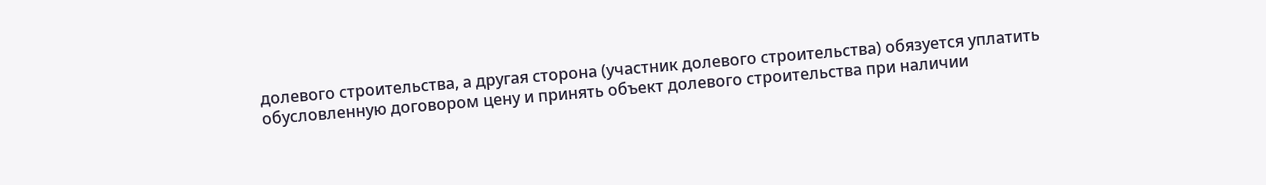долевого строительства, а другая сторона (участник долевого строительства) обязуется уплатить обусловленную договором цену и принять объект долевого строительства при наличии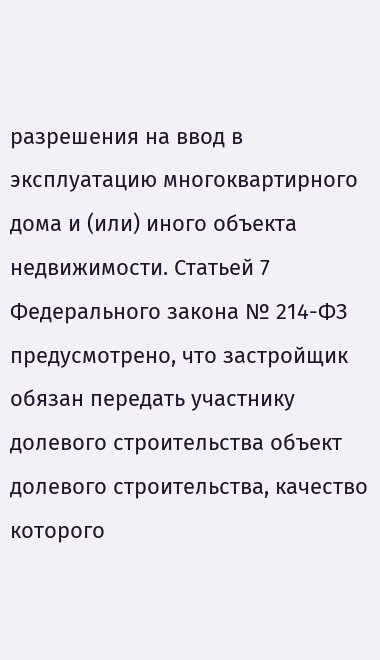разрешения на ввод в эксплуатацию многоквартирного дома и (или) иного объекта недвижимости. Статьей 7 Федерального закона № 214-ФЗ предусмотрено, что застройщик обязан передать участнику долевого строительства объект долевого строительства, качество которого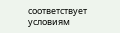соответствует условиям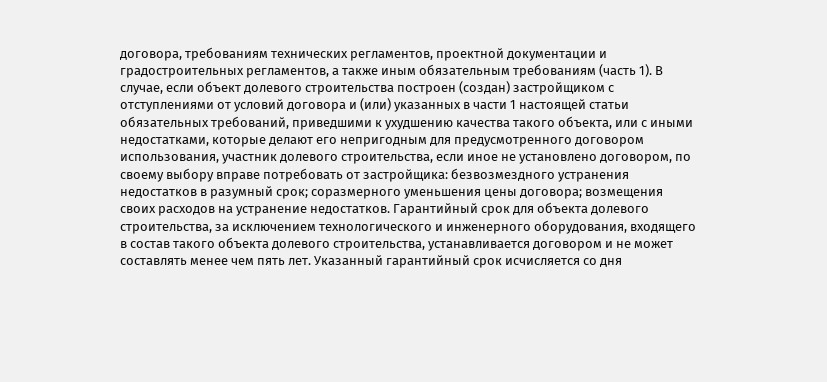договора, требованиям технических регламентов, проектной документации и градостроительных регламентов, а также иным обязательным требованиям (часть 1). В случае, если объект долевого строительства построен (создан) застройщиком с отступлениями от условий договора и (или) указанных в части 1 настоящей статьи обязательных требований, приведшими к ухудшению качества такого объекта, или с иными недостатками, которые делают его непригодным для предусмотренного договором использования, участник долевого строительства, если иное не установлено договором, по своему выбору вправе потребовать от застройщика: безвозмездного устранения недостатков в разумный срок; соразмерного уменьшения цены договора; возмещения своих расходов на устранение недостатков. Гарантийный срок для объекта долевого строительства, за исключением технологического и инженерного оборудования, входящего в состав такого объекта долевого строительства, устанавливается договором и не может составлять менее чем пять лет. Указанный гарантийный срок исчисляется со дня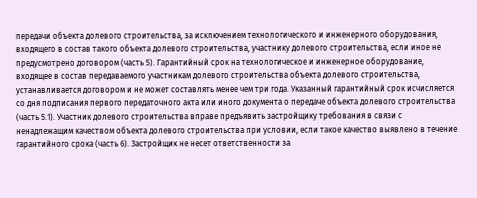передачи объекта долевого строительства, за исключением технологического и инженерного оборудования, входящего в состав такого объекта долевого строительства, участнику долевого строительства, если иное не предусмотрено договором (часть 5). Гарантийный срок на технологическое и инженерное оборудование, входящее в состав передаваемого участникам долевого строительства объекта долевого строительства, устанавливается договором и не может составлять менее чем три года. Указанный гарантийный срок исчисляется со дня подписания первого передаточного акта или иного документа о передаче объекта долевого строительства (часть 5.1). Участник долевого строительства вправе предъявить застройщику требования в связи с ненадлежащим качеством объекта долевого строительства при условии, если такое качество выявлено в течение гарантийного срока (часть 6). Застройщик не несет ответственности за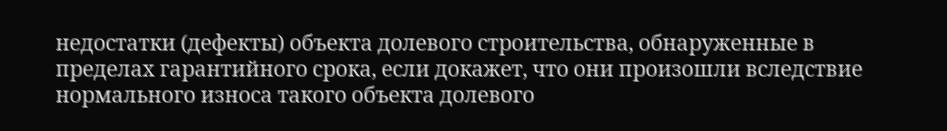недостатки (дефекты) объекта долевого строительства, обнаруженные в пределах гарантийного срока, если докажет, что они произошли вследствие нормального износа такого объекта долевого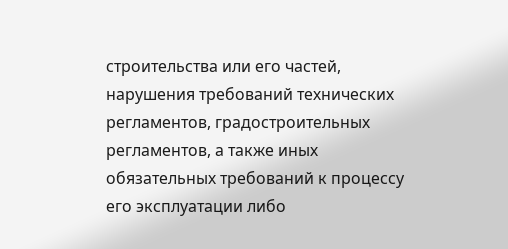строительства или его частей, нарушения требований технических регламентов, градостроительных регламентов, а также иных обязательных требований к процессу его эксплуатации либо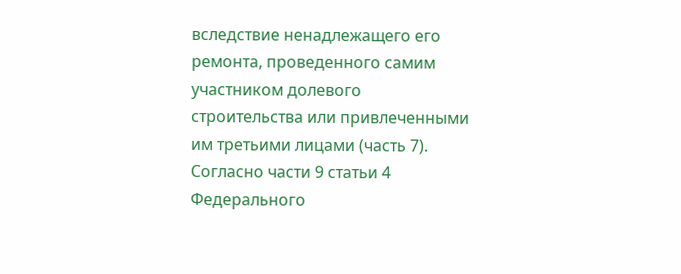вследствие ненадлежащего его ремонта, проведенного самим участником долевого строительства или привлеченными им третьими лицами (часть 7). Согласно части 9 статьи 4 Федерального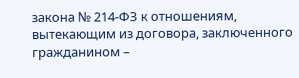закона № 214-ФЗ к отношениям, вытекающим из договора, заключенного гражданином –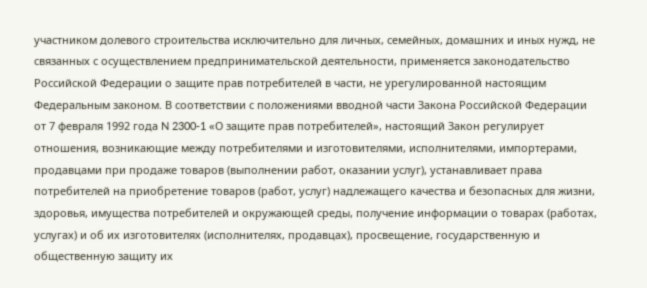участником долевого строительства исключительно для личных, семейных, домашних и иных нужд, не связанных с осуществлением предпринимательской деятельности, применяется законодательство Российской Федерации о защите прав потребителей в части, не урегулированной настоящим Федеральным законом. В соответствии с положениями вводной части Закона Российской Федерации от 7 февраля 1992 года N 2300-1 «О защите прав потребителей», настоящий Закон регулирует отношения, возникающие между потребителями и изготовителями, исполнителями, импортерами, продавцами при продаже товаров (выполнении работ, оказании услуг), устанавливает права потребителей на приобретение товаров (работ, услуг) надлежащего качества и безопасных для жизни, здоровья, имущества потребителей и окружающей среды, получение информации о товарах (работах, услугах) и об их изготовителях (исполнителях, продавцах), просвещение, государственную и общественную защиту их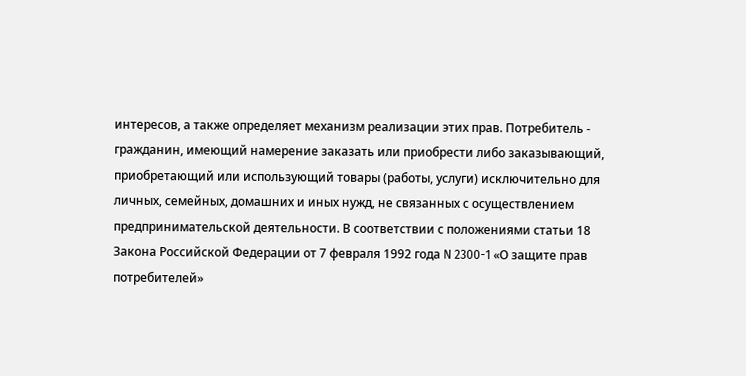интересов, а также определяет механизм реализации этих прав. Потребитель - гражданин, имеющий намерение заказать или приобрести либо заказывающий, приобретающий или использующий товары (работы, услуги) исключительно для личных, семейных, домашних и иных нужд, не связанных с осуществлением предпринимательской деятельности. В соответствии с положениями статьи 18 Закона Российской Федерации от 7 февраля 1992 года N 2300-1 «О защите прав потребителей»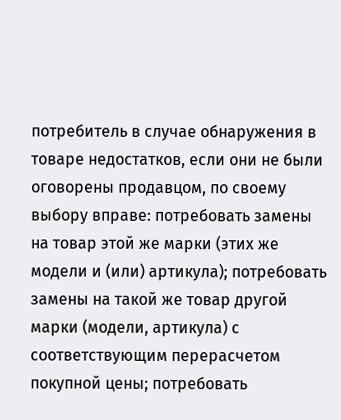потребитель в случае обнаружения в товаре недостатков, если они не были оговорены продавцом, по своему выбору вправе: потребовать замены на товар этой же марки (этих же модели и (или) артикула); потребовать замены на такой же товар другой марки (модели, артикула) с соответствующим перерасчетом покупной цены; потребовать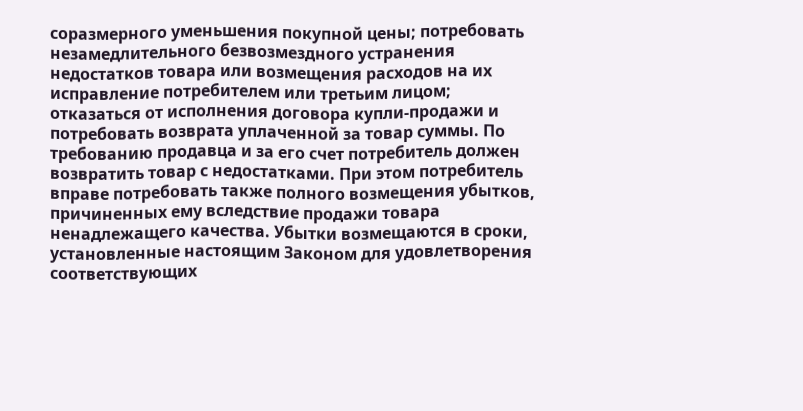соразмерного уменьшения покупной цены; потребовать незамедлительного безвозмездного устранения недостатков товара или возмещения расходов на их исправление потребителем или третьим лицом; отказаться от исполнения договора купли-продажи и потребовать возврата уплаченной за товар суммы. По требованию продавца и за его счет потребитель должен возвратить товар с недостатками. При этом потребитель вправе потребовать также полного возмещения убытков, причиненных ему вследствие продажи товара ненадлежащего качества. Убытки возмещаются в сроки, установленные настоящим Законом для удовлетворения соответствующих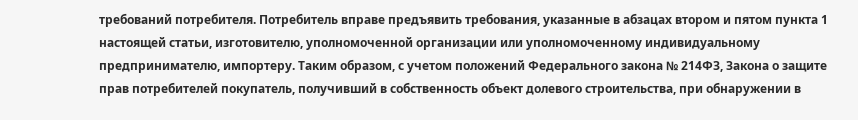требований потребителя. Потребитель вправе предъявить требования, указанные в абзацах втором и пятом пункта 1 настоящей статьи, изготовителю, уполномоченной организации или уполномоченному индивидуальному предпринимателю, импортеру. Таким образом, с учетом положений Федерального закона № 214ФЗ, Закона о защите прав потребителей покупатель, получивший в собственность объект долевого строительства, при обнаружении в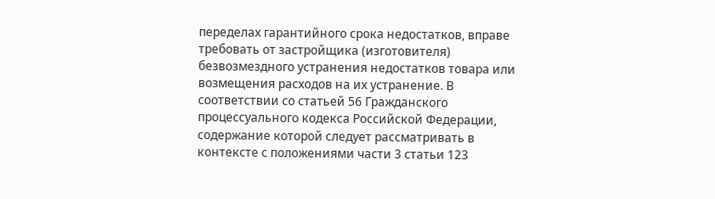переделах гарантийного срока недостатков, вправе требовать от застройщика (изготовителя) безвозмездного устранения недостатков товара или возмещения расходов на их устранение. В соответствии со статьей 56 Гражданского процессуального кодекса Российской Федерации, содержание которой следует рассматривать в контексте с положениями части 3 статьи 123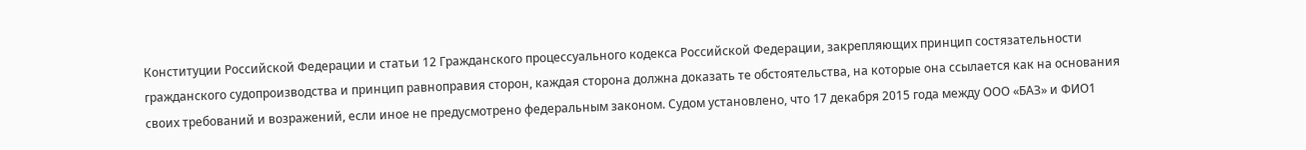Конституции Российской Федерации и статьи 12 Гражданского процессуального кодекса Российской Федерации, закрепляющих принцип состязательности гражданского судопроизводства и принцип равноправия сторон, каждая сторона должна доказать те обстоятельства, на которые она ссылается как на основания своих требований и возражений, если иное не предусмотрено федеральным законом. Судом установлено, что 17 декабря 2015 года между ООО «БАЗ» и ФИО1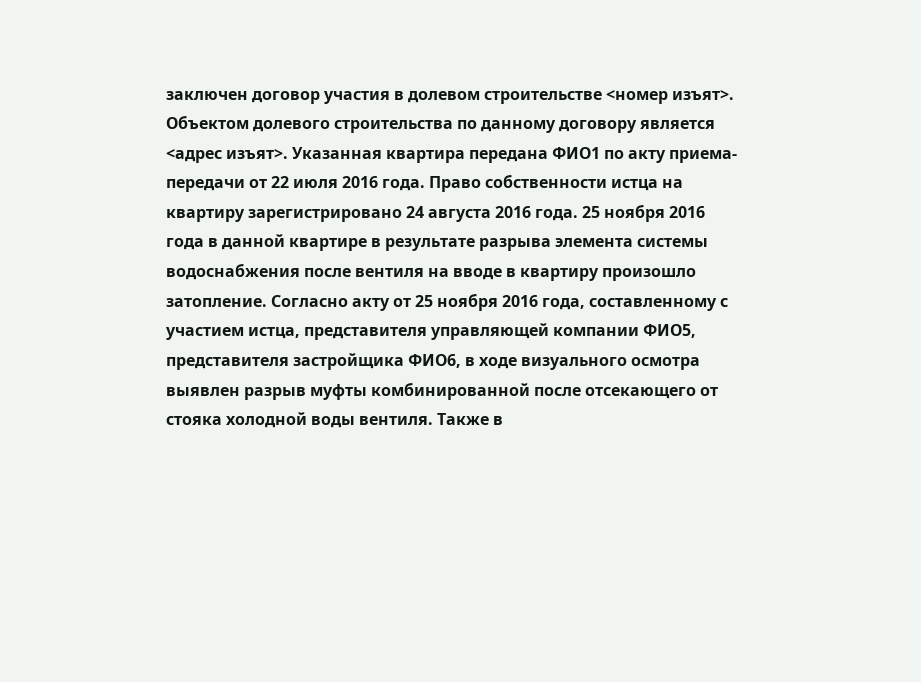заключен договор участия в долевом строительстве <номер изъят>. Объектом долевого строительства по данному договору является <адрес изъят>. Указанная квартира передана ФИО1 по акту приема-передачи от 22 июля 2016 года. Право собственности истца на квартиру зарегистрировано 24 августа 2016 года. 25 ноября 2016 года в данной квартире в результате разрыва элемента системы водоснабжения после вентиля на вводе в квартиру произошло затопление. Согласно акту от 25 ноября 2016 года, составленному с участием истца, представителя управляющей компании ФИО5, представителя застройщика ФИО6, в ходе визуального осмотра выявлен разрыв муфты комбинированной после отсекающего от стояка холодной воды вентиля. Также в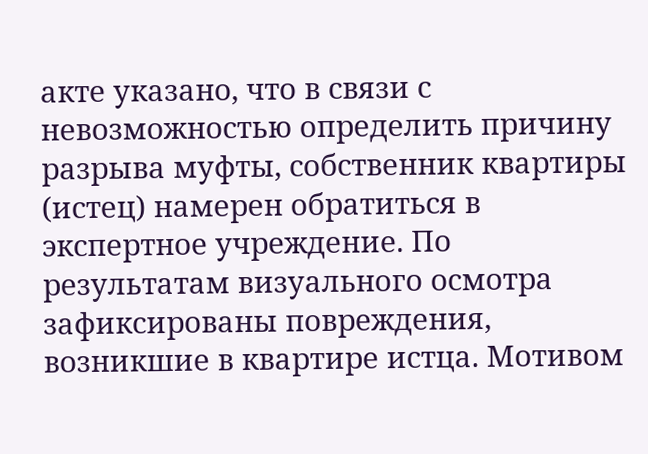акте указано, что в связи с невозможностью определить причину разрыва муфты, собственник квартиры (истец) намерен обратиться в экспертное учреждение. По результатам визуального осмотра зафиксированы повреждения, возникшие в квартире истца. Мотивом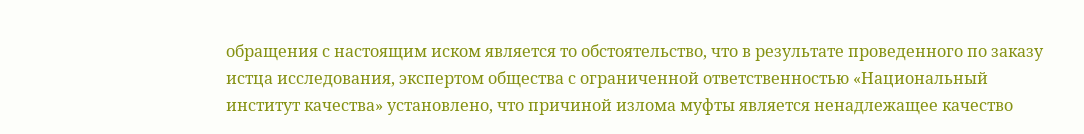обращения с настоящим иском является то обстоятельство, что в результате проведенного по заказу истца исследования, экспертом общества с ограниченной ответственностью «Национальный институт качества» установлено, что причиной излома муфты является ненадлежащее качество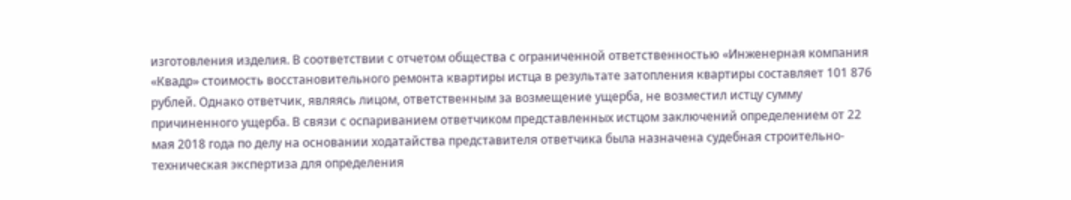изготовления изделия. В соответствии с отчетом общества с ограниченной ответственностью «Инженерная компания «Квадр» стоимость восстановительного ремонта квартиры истца в результате затопления квартиры составляет 101 876 рублей. Однако ответчик, являясь лицом, ответственным за возмещение ущерба, не возместил истцу сумму причиненного ущерба. В связи с оспариванием ответчиком представленных истцом заключений определением от 22 мая 2018 года по делу на основании ходатайства представителя ответчика была назначена судебная строительно-техническая экспертиза для определения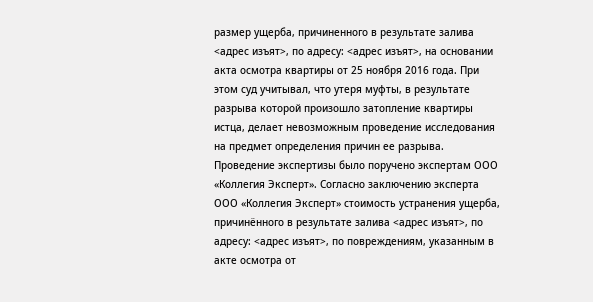размер ущерба, причиненного в результате залива <адрес изъят>, по адресу: <адрес изъят>, на основании акта осмотра квартиры от 25 ноября 2016 года. При этом суд учитывал, что утеря муфты, в результате разрыва которой произошло затопление квартиры истца, делает невозможным проведение исследования на предмет определения причин ее разрыва. Проведение экспертизы было поручено экспертам ООО «Коллегия Эксперт». Согласно заключению эксперта ООО «Коллегия Эксперт» стоимость устранения ущерба, причинённого в результате залива <адрес изъят>, по адресу: <адрес изъят>, по повреждениям, указанным в акте осмотра от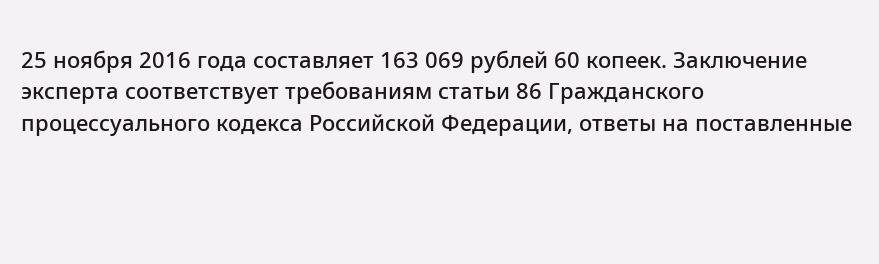25 ноября 2016 года составляет 163 069 рублей 60 копеек. Заключение эксперта соответствует требованиям статьи 86 Гражданского процессуального кодекса Российской Федерации, ответы на поставленные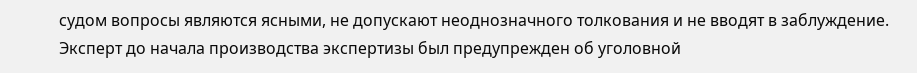судом вопросы являются ясными, не допускают неоднозначного толкования и не вводят в заблуждение. Эксперт до начала производства экспертизы был предупрежден об уголовной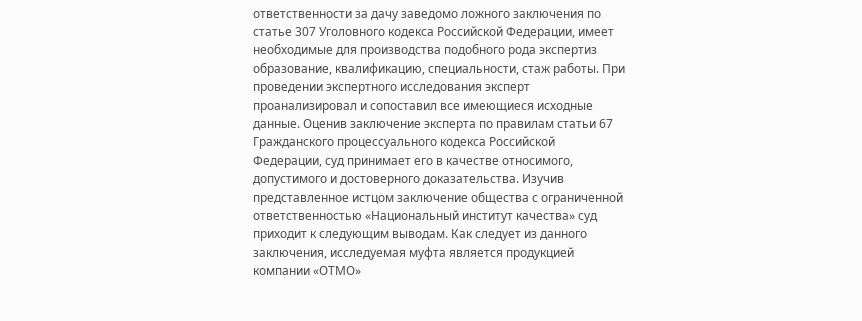ответственности за дачу заведомо ложного заключения по статье 307 Уголовного кодекса Российской Федерации, имеет необходимые для производства подобного рода экспертиз образование, квалификацию, специальности, стаж работы. При проведении экспертного исследования эксперт проанализировал и сопоставил все имеющиеся исходные данные. Оценив заключение эксперта по правилам статьи 67 Гражданского процессуального кодекса Российской Федерации, суд принимает его в качестве относимого, допустимого и достоверного доказательства. Изучив представленное истцом заключение общества с ограниченной ответственностью «Национальный институт качества» суд приходит к следующим выводам. Как следует из данного заключения, исследуемая муфта является продукцией компании «ОТМО»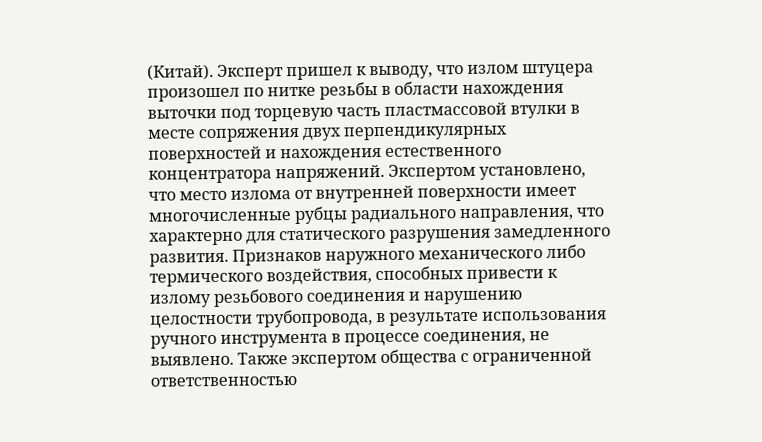(Китай). Эксперт пришел к выводу, что излом штуцера произошел по нитке резьбы в области нахождения выточки под торцевую часть пластмассовой втулки в месте сопряжения двух перпендикулярных поверхностей и нахождения естественного концентратора напряжений. Экспертом установлено, что место излома от внутренней поверхности имеет многочисленные рубцы радиального направления, что характерно для статического разрушения замедленного развития. Признаков наружного механического либо термического воздействия, способных привести к излому резьбового соединения и нарушению целостности трубопровода, в результате использования ручного инструмента в процессе соединения, не выявлено. Также экспертом общества с ограниченной ответственностью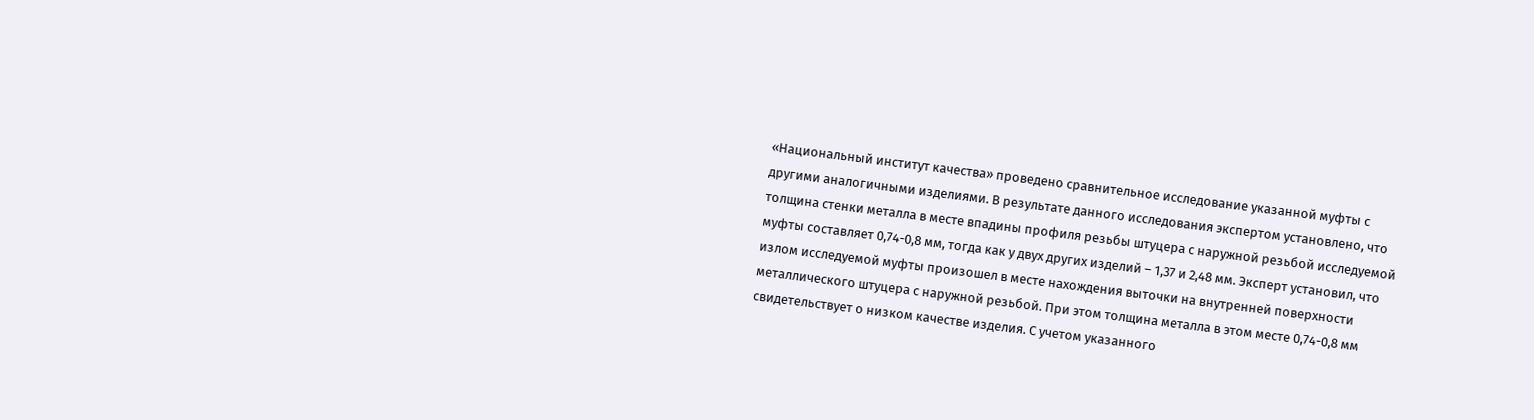«Национальный институт качества» проведено сравнительное исследование указанной муфты с другими аналогичными изделиями. В результате данного исследования экспертом установлено, что толщина стенки металла в месте впадины профиля резьбы штуцера с наружной резьбой исследуемой муфты составляет 0,74-0,8 мм, тогда как у двух других изделий – 1,37 и 2,48 мм. Эксперт установил, что излом исследуемой муфты произошел в месте нахождения выточки на внутренней поверхности металлического штуцера с наружной резьбой. При этом толщина металла в этом месте 0,74-0,8 мм свидетельствует о низком качестве изделия. С учетом указанного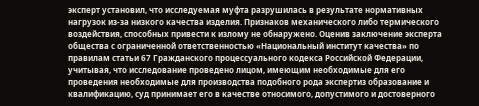эксперт установил, что исследуемая муфта разрушилась в результате нормативных нагрузок из-за низкого качества изделия. Признаков механического либо термического воздействия, способных привести к излому не обнаружено. Оценив заключение эксперта общества с ограниченной ответственностью «Национальный институт качества» по правилам статьи 67 Гражданского процессуального кодекса Российской Федерации, учитывая, что исследование проведено лицом, имеющим необходимые для его проведения необходимые для производства подобного рода экспертиз образование и квалификацию, суд принимает его в качестве относимого, допустимого и достоверного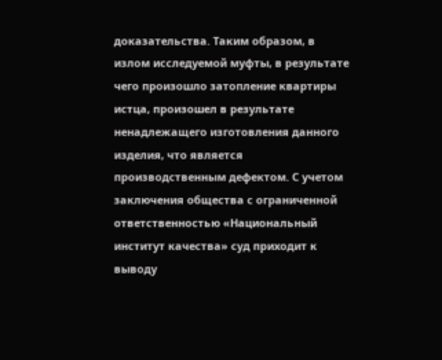доказательства. Таким образом, в излом исследуемой муфты, в результате чего произошло затопление квартиры истца, произошел в результате ненадлежащего изготовления данного изделия, что является производственным дефектом. С учетом заключения общества с ограниченной ответственностью «Национальный институт качества» суд приходит к выводу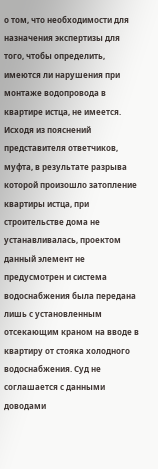о том, что необходимости для назначения экспертизы для того, чтобы определить, имеются ли нарушения при монтаже водопровода в квартире истца, не имеется. Исходя из пояснений представителя ответчиков, муфта, в результате разрыва которой произошло затопление квартиры истца, при строительстве дома не устанавливалась, проектом данный элемент не предусмотрен и система водоснабжения была передана лишь с установленным отсекающим краном на вводе в квартиру от стояка холодного водоснабжения. Суд не соглашается с данными доводами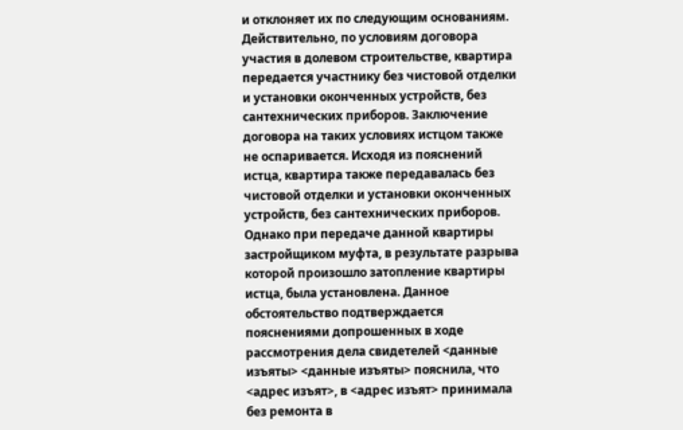и отклоняет их по следующим основаниям. Действительно, по условиям договора участия в долевом строительстве, квартира передается участнику без чистовой отделки и установки оконченных устройств, без сантехнических приборов. Заключение договора на таких условиях истцом также не оспаривается. Исходя из пояснений истца, квартира также передавалась без чистовой отделки и установки оконченных устройств, без сантехнических приборов. Однако при передаче данной квартиры застройщиком муфта, в результате разрыва которой произошло затопление квартиры истца, была установлена. Данное обстоятельство подтверждается пояснениями допрошенных в ходе рассмотрения дела свидетелей <данные изъяты> <данные изъяты> пояснила, что <адрес изъят>, в <адрес изъят> принимала без ремонта в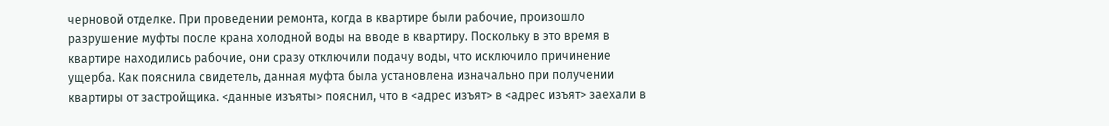черновой отделке. При проведении ремонта, когда в квартире были рабочие, произошло разрушение муфты после крана холодной воды на вводе в квартиру. Поскольку в это время в квартире находились рабочие, они сразу отключили подачу воды, что исключило причинение ущерба. Как пояснила свидетель, данная муфта была установлена изначально при получении квартиры от застройщика. <данные изъяты> пояснил, что в <адрес изъят> в <адрес изъят> заехали в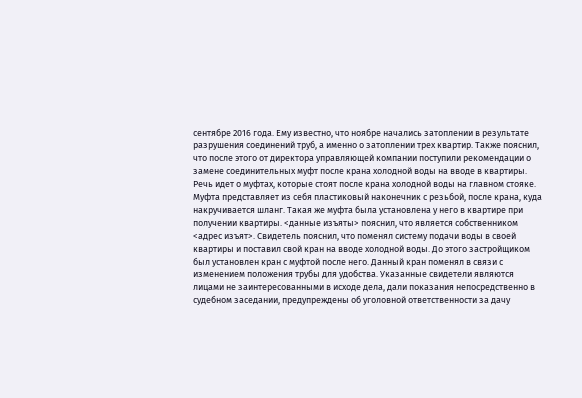сентябре 2016 года. Ему известно, что ноябре начались затоплении в результате разрушения соединений труб, а именно о затоплении трех квартир. Также пояснил, что после этого от директора управляющей компании поступили рекомендации о замене соединительных муфт после крана холодной воды на вводе в квартиры. Речь идет о муфтах, которые стоят после крана холодной воды на главном стояке. Муфта представляет из себя пластиковый наконечник с резьбой, после крана, куда накручивается шланг. Такая же муфта была установлена у него в квартире при получении квартиры. <данные изъяты> пояснил, что является собственником <адрес изъят>. Свидетель пояснил, что поменял систему подачи воды в своей квартиры и поставил свой кран на вводе холодной воды. До этого застройщиком был установлен кран с муфтой после него. Данный кран поменял в связи с изменением положения трубы для удобства. Указанные свидетели являются лицами не заинтересованными в исходе дела, дали показания непосредственно в судебном заседании, предупреждены об уголовной ответственности за дачу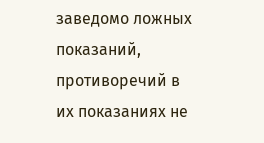заведомо ложных показаний, противоречий в их показаниях не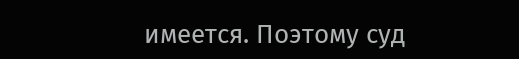имеется. Поэтому суд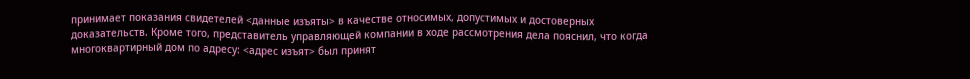принимает показания свидетелей <данные изъяты> в качестве относимых, допустимых и достоверных доказательств. Кроме того, представитель управляющей компании в ходе рассмотрения дела пояснил, что когда многоквартирный дом по адресу: <адрес изъят> был принят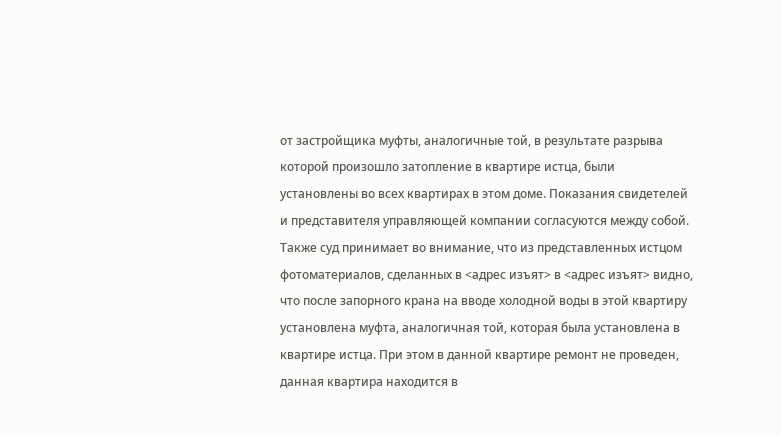от застройщика муфты, аналогичные той, в результате разрыва которой произошло затопление в квартире истца, были установлены во всех квартирах в этом доме. Показания свидетелей и представителя управляющей компании согласуются между собой. Также суд принимает во внимание, что из представленных истцом фотоматериалов, сделанных в <адрес изъят> в <адрес изъят> видно, что после запорного крана на вводе холодной воды в этой квартиру установлена муфта, аналогичная той, которая была установлена в квартире истца. При этом в данной квартире ремонт не проведен, данная квартира находится в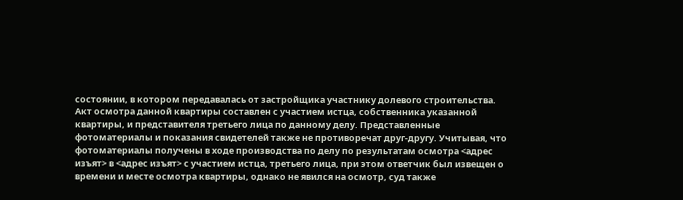состоянии, в котором передавалась от застройщика участнику долевого строительства. Акт осмотра данной квартиры составлен с участием истца, собственника указанной квартиры, и представителя третьего лица по данному делу. Представленные фотоматериалы и показания свидетелей также не противоречат друг-другу. Учитывая, что фотоматериалы получены в ходе производства по делу по результатам осмотра <адрес изъят> в <адрес изъят> с участием истца, третьего лица, при этом ответчик был извещен о времени и месте осмотра квартиры, однако не явился на осмотр, суд также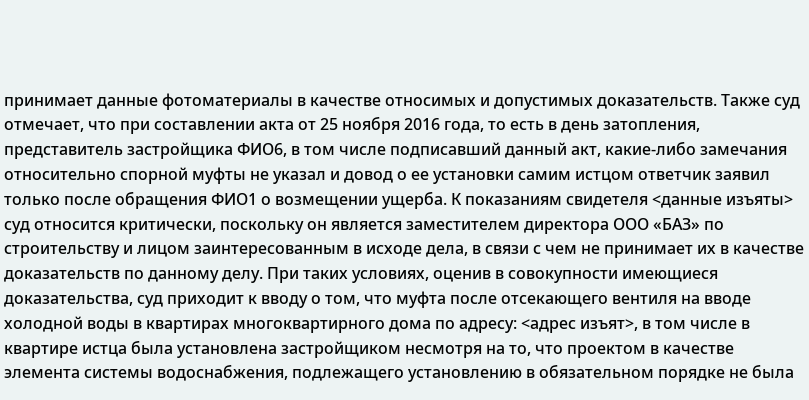принимает данные фотоматериалы в качестве относимых и допустимых доказательств. Также суд отмечает, что при составлении акта от 25 ноября 2016 года, то есть в день затопления, представитель застройщика ФИО6, в том числе подписавший данный акт, какие-либо замечания относительно спорной муфты не указал и довод о ее установки самим истцом ответчик заявил только после обращения ФИО1 о возмещении ущерба. К показаниям свидетеля <данные изъяты> суд относится критически, поскольку он является заместителем директора ООО «БАЗ» по строительству и лицом заинтересованным в исходе дела, в связи с чем не принимает их в качестве доказательств по данному делу. При таких условиях, оценив в совокупности имеющиеся доказательства, суд приходит к вводу о том, что муфта после отсекающего вентиля на вводе холодной воды в квартирах многоквартирного дома по адресу: <адрес изъят>, в том числе в квартире истца была установлена застройщиком несмотря на то, что проектом в качестве элемента системы водоснабжения, подлежащего установлению в обязательном порядке не была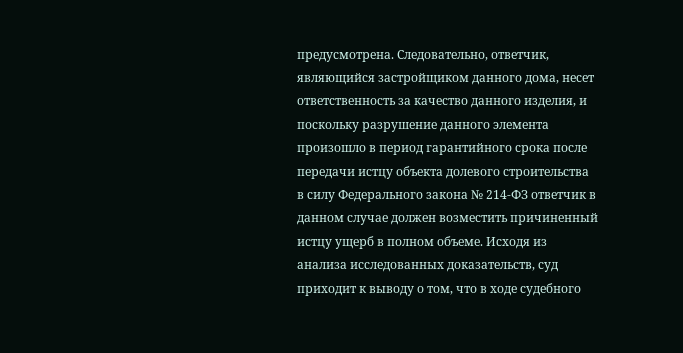предусмотрена. Следовательно, ответчик, являющийся застройщиком данного дома, несет ответственность за качество данного изделия, и поскольку разрушение данного элемента произошло в период гарантийного срока после передачи истцу объекта долевого строительства в силу Федерального закона № 214-ФЗ ответчик в данном случае должен возместить причиненный истцу ущерб в полном объеме. Исходя из анализа исследованных доказательств, суд приходит к выводу о том, что в ходе судебного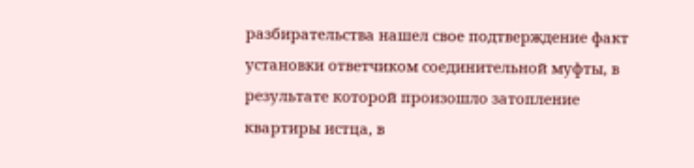разбирательства нашел свое подтверждение факт установки ответчиком соединительной муфты, в результате которой произошло затопление квартиры истца, в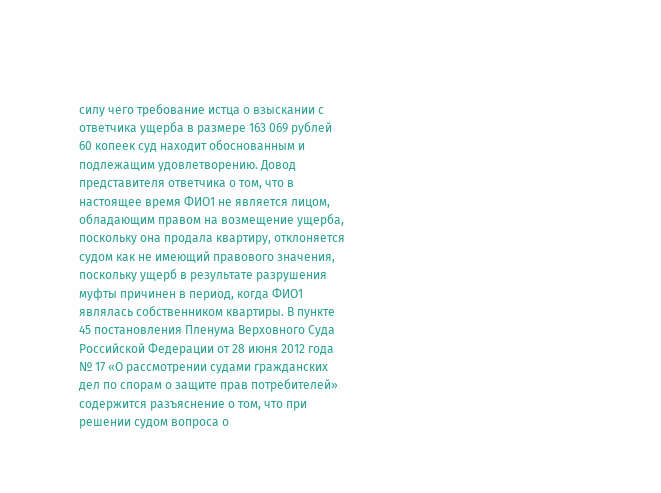силу чего требование истца о взыскании с ответчика ущерба в размере 163 069 рублей 60 копеек суд находит обоснованным и подлежащим удовлетворению. Довод представителя ответчика о том, что в настоящее время ФИО1 не является лицом, обладающим правом на возмещение ущерба, поскольку она продала квартиру, отклоняется судом как не имеющий правового значения, поскольку ущерб в результате разрушения муфты причинен в период, когда ФИО1 являлась собственником квартиры. В пункте 45 постановления Пленума Верховного Суда Российской Федерации от 28 июня 2012 года № 17 «О рассмотрении судами гражданских дел по спорам о защите прав потребителей» содержится разъяснение о том, что при решении судом вопроса о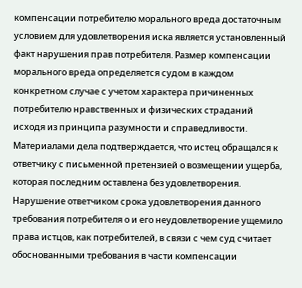компенсации потребителю морального вреда достаточным условием для удовлетворения иска является установленный факт нарушения прав потребителя. Размер компенсации морального вреда определяется судом в каждом конкретном случае с учетом характера причиненных потребителю нравственных и физических страданий исходя из принципа разумности и справедливости. Материалами дела подтверждается, что истец обращался к ответчику с письменной претензией о возмещении ущерба, которая последним оставлена без удовлетворения. Нарушение ответчиком срока удовлетворения данного требования потребителя о и его неудовлетворение ущемило права истцов, как потребителей, в связи с чем суд считает обоснованными требования в части компенсации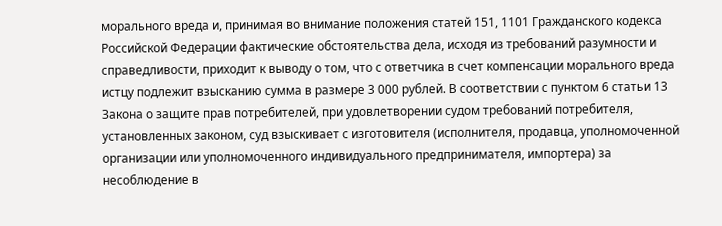морального вреда и, принимая во внимание положения статей 151, 1101 Гражданского кодекса Российской Федерации фактические обстоятельства дела, исходя из требований разумности и справедливости, приходит к выводу о том, что с ответчика в счет компенсации морального вреда истцу подлежит взысканию сумма в размере 3 000 рублей. В соответствии с пунктом 6 статьи 13 Закона о защите прав потребителей, при удовлетворении судом требований потребителя, установленных законом, суд взыскивает с изготовителя (исполнителя, продавца, уполномоченной организации или уполномоченного индивидуального предпринимателя, импортера) за несоблюдение в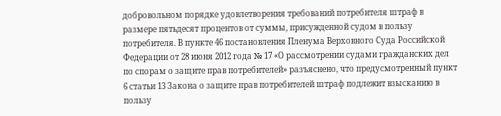добровольном порядке удовлетворения требований потребителя штраф в размере пятьдесят процентов от суммы, присужденной судом в пользу потребителя. В пункте 46 постановления Пленума Верховного Суда Российской Федерации от 28 июня 2012 года № 17 «О рассмотрении судами гражданских дел по спорам о защите прав потребителей» разъяснено, что предусмотренный пункт 6 статьи 13 Закона о защите прав потребителей штраф подлежит взысканию в пользу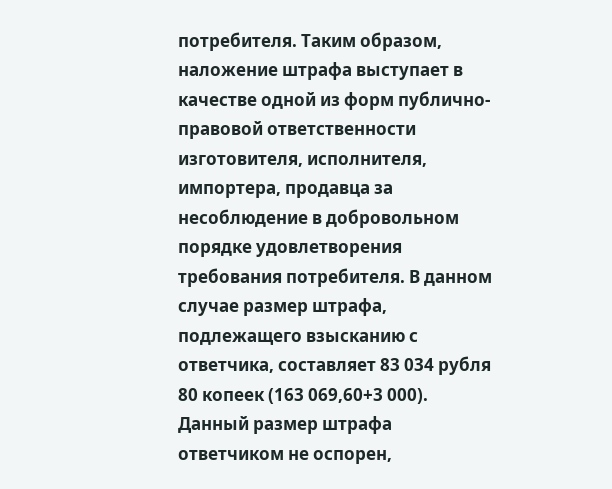потребителя. Таким образом, наложение штрафа выступает в качестве одной из форм публично-правовой ответственности изготовителя, исполнителя, импортера, продавца за несоблюдение в добровольном порядке удовлетворения требования потребителя. В данном случае размер штрафа, подлежащего взысканию с ответчика, составляет 83 034 рубля 80 копеек (163 069,60+3 000). Данный размер штрафа ответчиком не оспорен,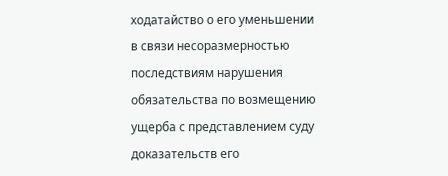ходатайство о его уменьшении в связи несоразмерностью последствиям нарушения обязательства по возмещению ущерба с представлением суду доказательств его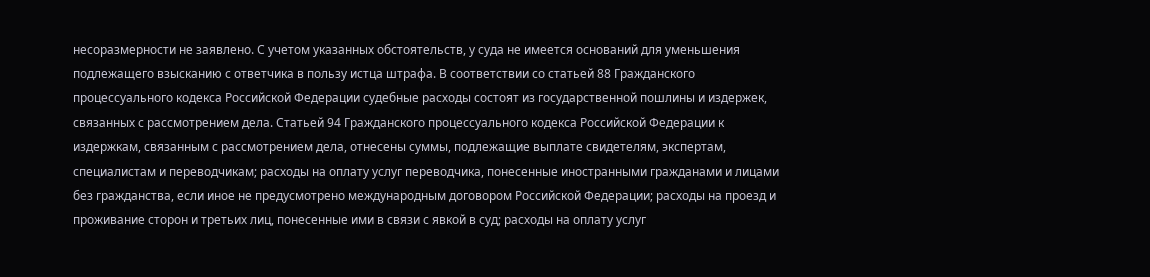несоразмерности не заявлено. С учетом указанных обстоятельств, у суда не имеется оснований для уменьшения подлежащего взысканию с ответчика в пользу истца штрафа. В соответствии со статьей 88 Гражданского процессуального кодекса Российской Федерации судебные расходы состоят из государственной пошлины и издержек, связанных с рассмотрением дела. Статьей 94 Гражданского процессуального кодекса Российской Федерации к издержкам, связанным с рассмотрением дела, отнесены суммы, подлежащие выплате свидетелям, экспертам, специалистам и переводчикам; расходы на оплату услуг переводчика, понесенные иностранными гражданами и лицами без гражданства, если иное не предусмотрено международным договором Российской Федерации; расходы на проезд и проживание сторон и третьих лиц, понесенные ими в связи с явкой в суд; расходы на оплату услуг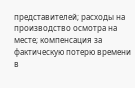представителей; расходы на производство осмотра на месте; компенсация за фактическую потерю времени в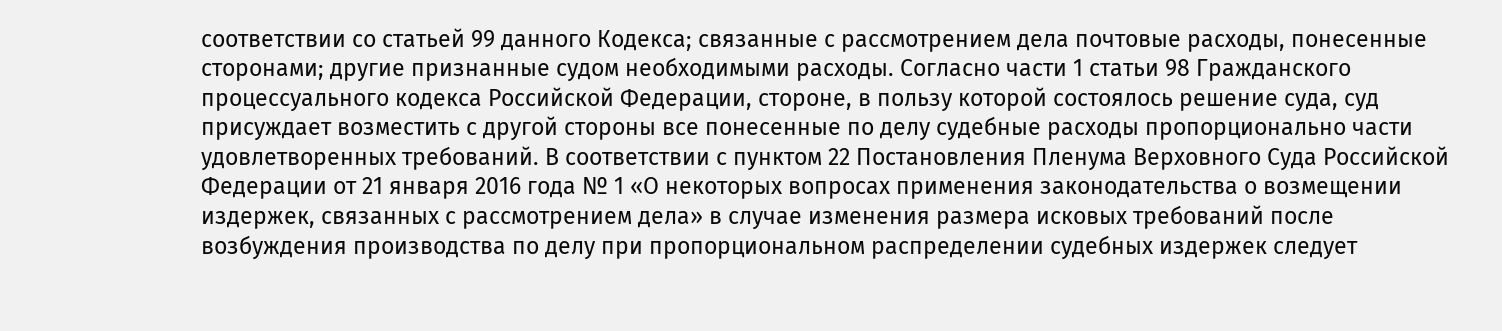соответствии со статьей 99 данного Кодекса; связанные с рассмотрением дела почтовые расходы, понесенные сторонами; другие признанные судом необходимыми расходы. Согласно части 1 статьи 98 Гражданского процессуального кодекса Российской Федерации, стороне, в пользу которой состоялось решение суда, суд присуждает возместить с другой стороны все понесенные по делу судебные расходы пропорционально части удовлетворенных требований. В соответствии с пунктом 22 Постановления Пленума Верховного Суда Российской Федерации от 21 января 2016 года № 1 «О некоторых вопросах применения законодательства о возмещении издержек, связанных с рассмотрением дела» в случае изменения размера исковых требований после возбуждения производства по делу при пропорциональном распределении судебных издержек следует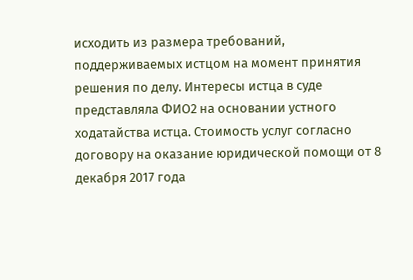исходить из размера требований, поддерживаемых истцом на момент принятия решения по делу. Интересы истца в суде представляла ФИО2 на основании устного ходатайства истца. Стоимость услуг согласно договору на оказание юридической помощи от 8 декабря 2017 года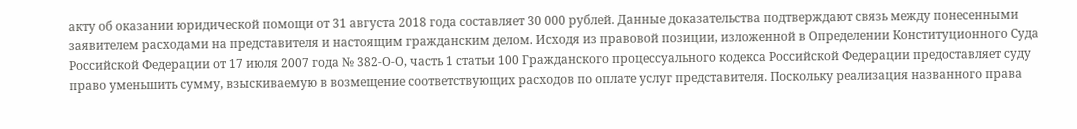акту об оказании юридической помощи от 31 августа 2018 года составляет 30 000 рублей. Данные доказательства подтверждают связь между понесенными заявителем расходами на представителя и настоящим гражданским делом. Исходя из правовой позиции, изложенной в Определении Конституционного Суда Российской Федерации от 17 июля 2007 года № 382-О-О, часть 1 статьи 100 Гражданского процессуального кодекса Российской Федерации предоставляет суду право уменьшить сумму, взыскиваемую в возмещение соответствующих расходов по оплате услуг представителя. Поскольку реализация названного права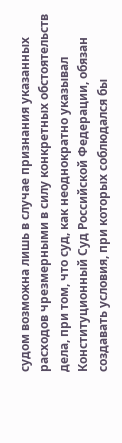судом возможна лишь в случае признания указанных расходов чрезмерными в силу конкретных обстоятельств дела, при том, что суд, как неоднократно указывал Конституционный Суд Российской Федерации, обязан создавать условия, при которых соблюдался бы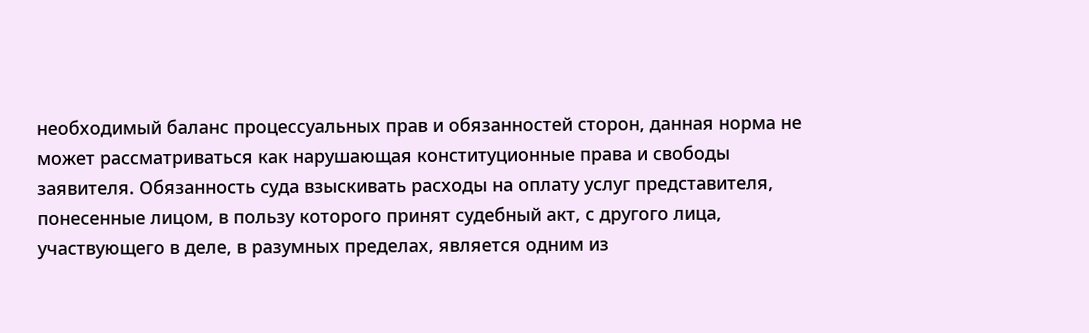необходимый баланс процессуальных прав и обязанностей сторон, данная норма не может рассматриваться как нарушающая конституционные права и свободы заявителя. Обязанность суда взыскивать расходы на оплату услуг представителя, понесенные лицом, в пользу которого принят судебный акт, с другого лица, участвующего в деле, в разумных пределах, является одним из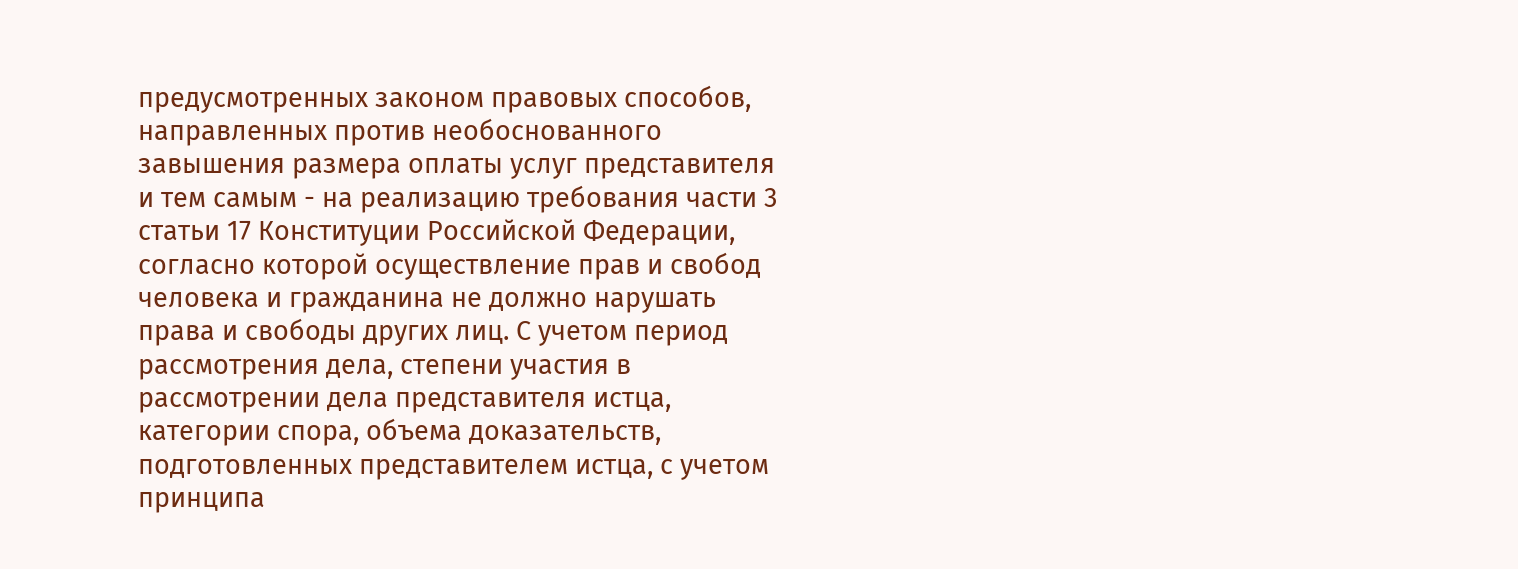предусмотренных законом правовых способов, направленных против необоснованного завышения размера оплаты услуг представителя и тем самым - на реализацию требования части 3 статьи 17 Конституции Российской Федерации, согласно которой осуществление прав и свобод человека и гражданина не должно нарушать права и свободы других лиц. С учетом период рассмотрения дела, степени участия в рассмотрении дела представителя истца, категории спора, объема доказательств, подготовленных представителем истца, с учетом принципа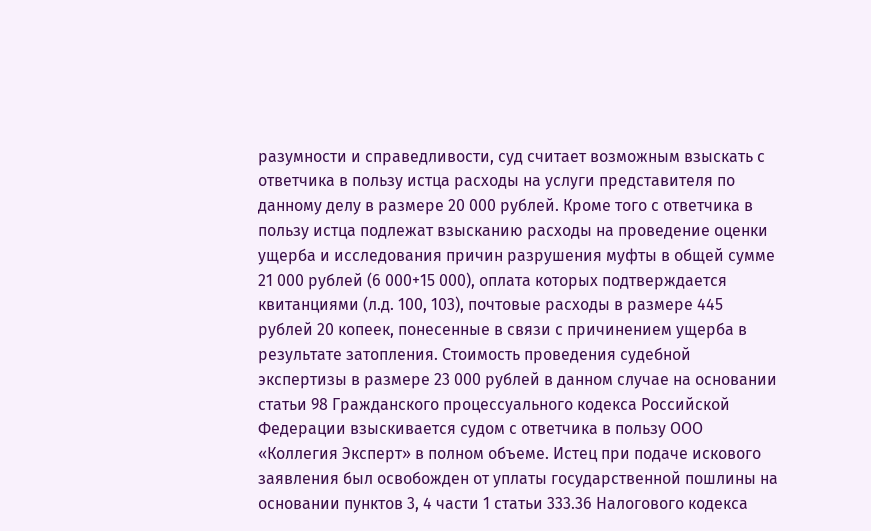разумности и справедливости, суд считает возможным взыскать с ответчика в пользу истца расходы на услуги представителя по данному делу в размере 20 000 рублей. Кроме того с ответчика в пользу истца подлежат взысканию расходы на проведение оценки ущерба и исследования причин разрушения муфты в общей сумме 21 000 рублей (6 000+15 000), оплата которых подтверждается квитанциями (л.д. 100, 103), почтовые расходы в размере 445 рублей 20 копеек, понесенные в связи с причинением ущерба в результате затопления. Стоимость проведения судебной экспертизы в размере 23 000 рублей в данном случае на основании статьи 98 Гражданского процессуального кодекса Российской Федерации взыскивается судом с ответчика в пользу ООО «Коллегия Эксперт» в полном объеме. Истец при подаче искового заявления был освобожден от уплаты государственной пошлины на основании пунктов 3, 4 части 1 статьи 333.36 Налогового кодекса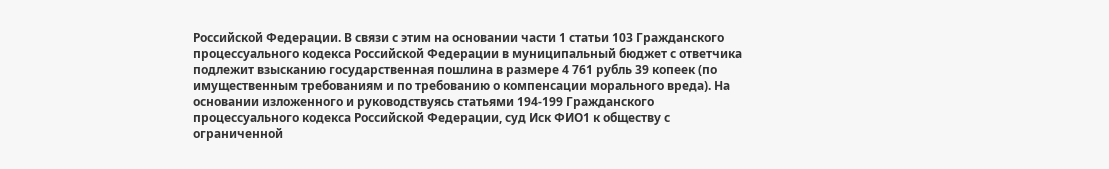Российской Федерации. В связи с этим на основании части 1 статьи 103 Гражданского процессуального кодекса Российской Федерации в муниципальный бюджет с ответчика подлежит взысканию государственная пошлина в размере 4 761 рубль 39 копеек (по имущественным требованиям и по требованию о компенсации морального вреда). На основании изложенного и руководствуясь статьями 194-199 Гражданского процессуального кодекса Российской Федерации, суд Иск ФИО1 к обществу с ограниченной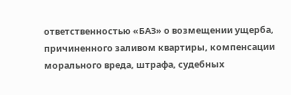ответственностью «БАЗ» о возмещении ущерба, причиненного заливом квартиры, компенсации морального вреда, штрафа, судебных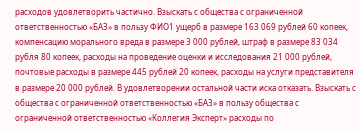расходов удовлетворить частично. Взыскать с общества с ограниченной ответственностью «БАЗ» в пользу ФИО1 ущерб в размере 163 069 рублей 60 копеек, компенсацию морального вреда в размере 3 000 рублей, штраф в размере 83 034 рубля 80 копеек, расходы на проведение оценки и исследования 21 000 рублей, почтовые расходы в размере 445 рублей 20 копеек, расходы на услуги представителя в размере 20 000 рублей. В удовлетворении остальной части иска отказать. Взыскать с общества с ограниченной ответственностью «БАЗ» в пользу общества с ограниченной ответственностью «Коллегия Эксперт» расходы по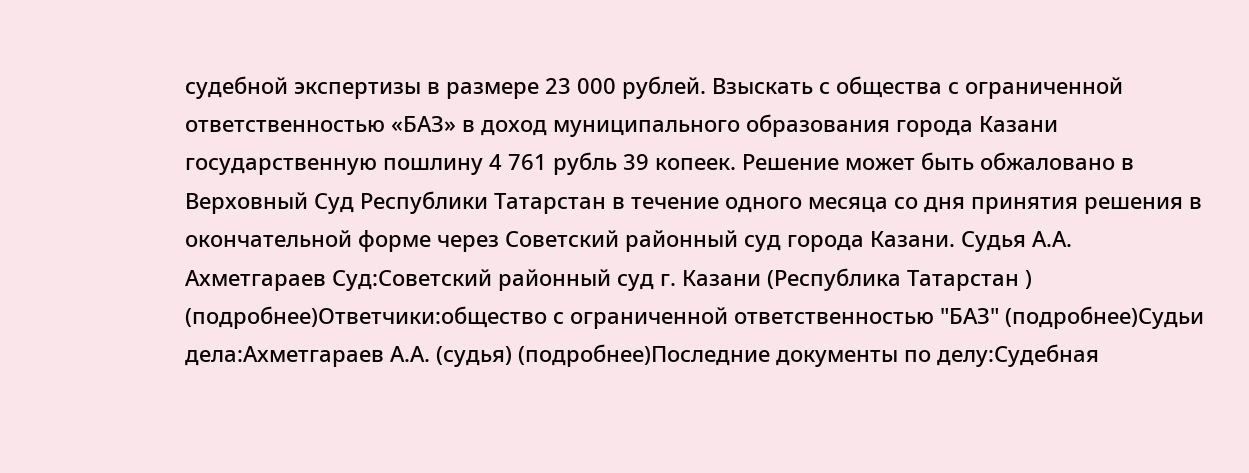судебной экспертизы в размере 23 000 рублей. Взыскать с общества с ограниченной ответственностью «БАЗ» в доход муниципального образования города Казани государственную пошлину 4 761 рубль 39 копеек. Решение может быть обжаловано в Верховный Суд Республики Татарстан в течение одного месяца со дня принятия решения в окончательной форме через Советский районный суд города Казани. Судья А.А. Ахметгараев Суд:Советский районный суд г. Казани (Республика Татарстан ) (подробнее)Ответчики:общество с ограниченной ответственностью "БАЗ" (подробнее)Судьи дела:Ахметгараев А.А. (судья) (подробнее)Последние документы по делу:Судебная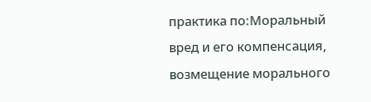практика по:Моральный вред и его компенсация, возмещение морального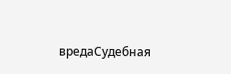вредаСудебная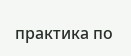практика по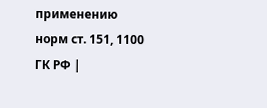применению норм ст. 151, 1100 ГК РФ |